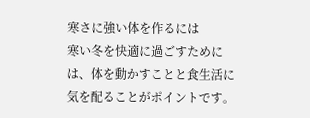寒さに強い体を作るには
寒い冬を快適に過ごすためには、体を動かすことと食生活に気を配ることがポイントです。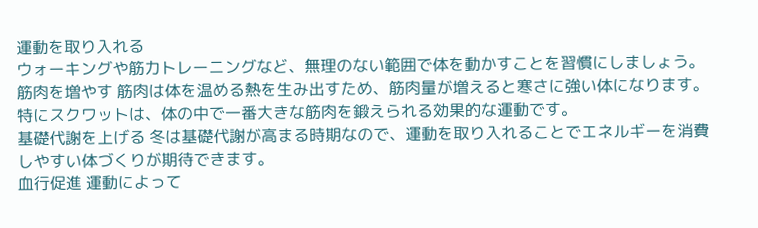運動を取り入れる
ウォーキングや筋力トレーニングなど、無理のない範囲で体を動かすことを習慣にしましょう。
筋肉を増やす 筋肉は体を温める熱を生み出すため、筋肉量が増えると寒さに強い体になります。特にスクワットは、体の中で一番大きな筋肉を鍛えられる効果的な運動です。
基礎代謝を上げる 冬は基礎代謝が高まる時期なので、運動を取り入れることでエネルギーを消費しやすい体づくりが期待できます。
血行促進 運動によって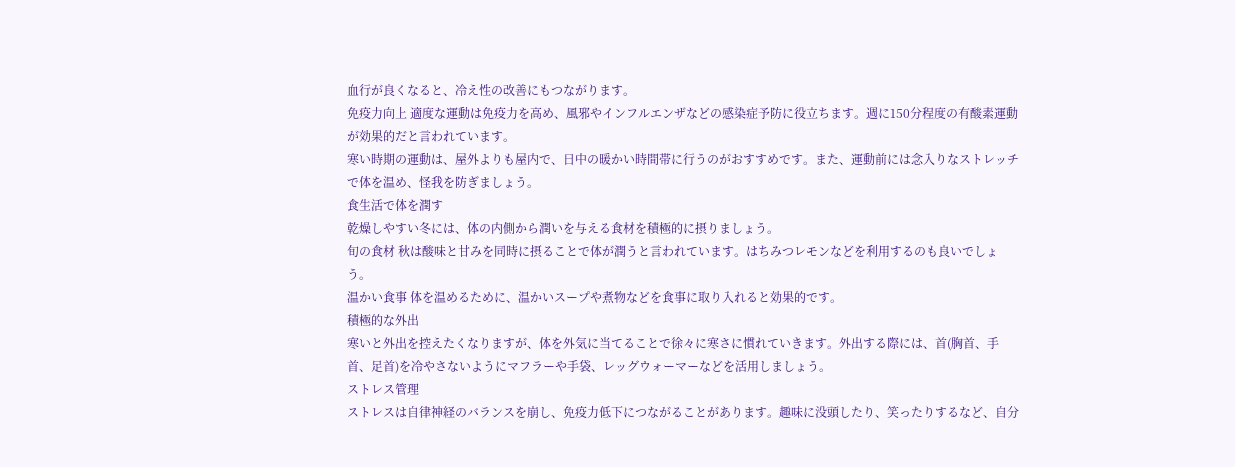血行が良くなると、冷え性の改善にもつながります。
免疫力向上 適度な運動は免疫力を高め、風邪やインフルエンザなどの感染症予防に役立ちます。週に150分程度の有酸素運動が効果的だと言われています。
寒い時期の運動は、屋外よりも屋内で、日中の暖かい時間帯に行うのがおすすめです。また、運動前には念入りなストレッチで体を温め、怪我を防ぎましょう。
食生活で体を潤す
乾燥しやすい冬には、体の内側から潤いを与える食材を積極的に摂りましょう。
旬の食材 秋は酸味と甘みを同時に摂ることで体が潤うと言われています。はちみつレモンなどを利用するのも良いでしょう。
温かい食事 体を温めるために、温かいスープや煮物などを食事に取り入れると効果的です。
積極的な外出
寒いと外出を控えたくなりますが、体を外気に当てることで徐々に寒さに慣れていきます。外出する際には、首(胸首、手首、足首)を冷やさないようにマフラーや手袋、レッグウォーマーなどを活用しましょう。
ストレス管理
ストレスは自律神経のバランスを崩し、免疫力低下につながることがあります。趣味に没頭したり、笑ったりするなど、自分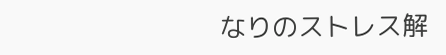なりのストレス解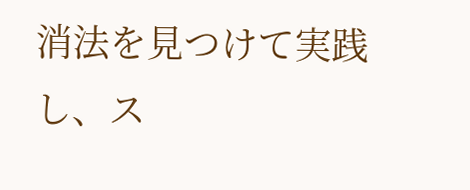消法を見つけて実践し、ス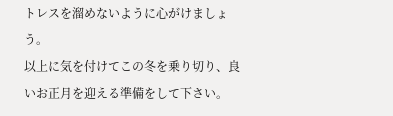トレスを溜めないように心がけましょう。
以上に気を付けてこの冬を乗り切り、良いお正月を迎える準備をして下さい。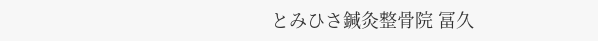とみひさ鍼灸整骨院 冨久